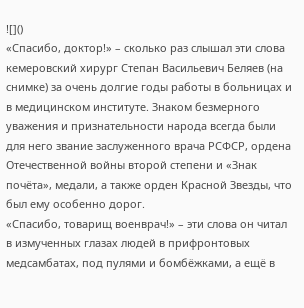![]()
«Спасибо, доктор!» – сколько раз слышал эти слова кемеровский хирург Степан Васильевич Беляев (на снимке) за очень долгие годы работы в больницах и в медицинском институте. Знаком безмерного уважения и признательности народа всегда были для него звание заслуженного врача РСФСР, ордена Отечественной войны второй степени и «Знак почёта», медали, а также орден Красной Звезды, что был ему особенно дорог.
«Спасибо, товарищ военврач!» – эти слова он читал в измученных глазах людей в прифронтовых медсамбатах, под пулями и бомбёжками, а ещё в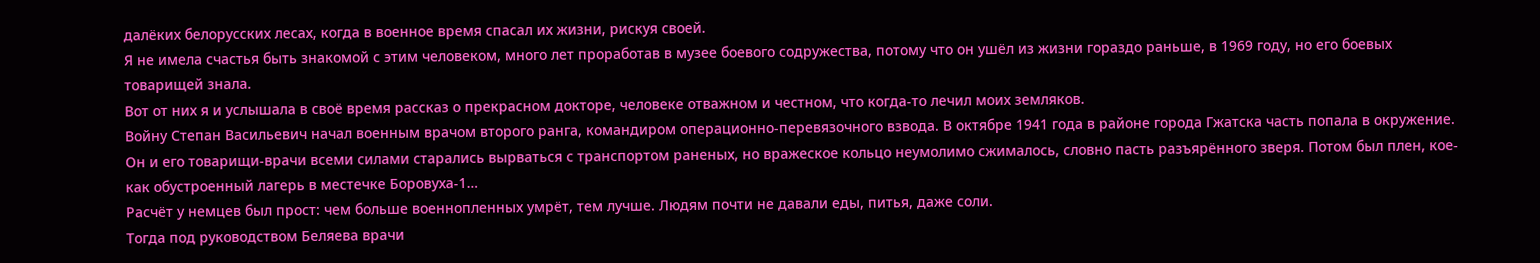далёких белорусских лесах, когда в военное время спасал их жизни, рискуя своей.
Я не имела счастья быть знакомой с этим человеком, много лет проработав в музее боевого содружества, потому что он ушёл из жизни гораздо раньше, в 1969 году, но его боевых товарищей знала.
Вот от них я и услышала в своё время рассказ о прекрасном докторе, человеке отважном и честном, что когда-то лечил моих земляков.
Войну Степан Васильевич начал военным врачом второго ранга, командиром операционно-перевязочного взвода. В октябре 1941 года в районе города Гжатска часть попала в окружение. Он и его товарищи-врачи всеми силами старались вырваться с транспортом раненых, но вражеское кольцо неумолимо сжималось, словно пасть разъярённого зверя. Потом был плен, кое-как обустроенный лагерь в местечке Боровуха-1…
Расчёт у немцев был прост: чем больше военнопленных умрёт, тем лучше. Людям почти не давали еды, питья, даже соли.
Тогда под руководством Беляева врачи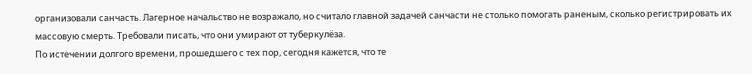организовали санчасть. Лагерное начальство не возражало, но считало главной задачей санчасти не столько помогать раненым, сколько регистрировать их массовую смерть. Требовали писать, что они умирают от туберкулёза.
По истечении долгого времени, прошедшего с тех пор, сегодня кажется, что те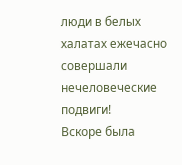люди в белых халатах ежечасно совершали нечеловеческие подвиги!
Вскоре была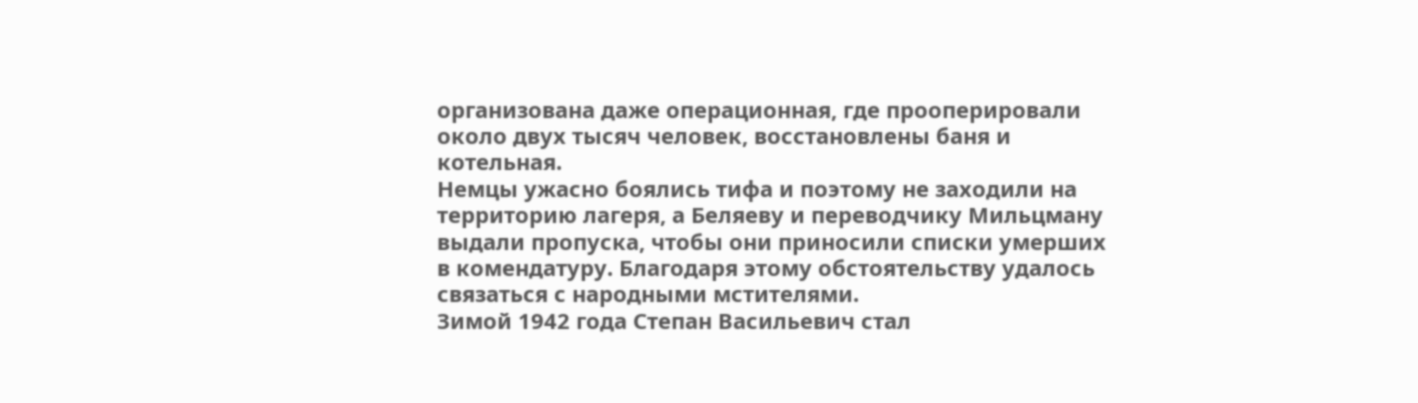организована даже операционная, где прооперировали около двух тысяч человек, восстановлены баня и котельная.
Немцы ужасно боялись тифа и поэтому не заходили на территорию лагеря, а Беляеву и переводчику Мильцману выдали пропуска, чтобы они приносили списки умерших в комендатуру. Благодаря этому обстоятельству удалось связаться с народными мстителями.
Зимой 1942 года Степан Васильевич стал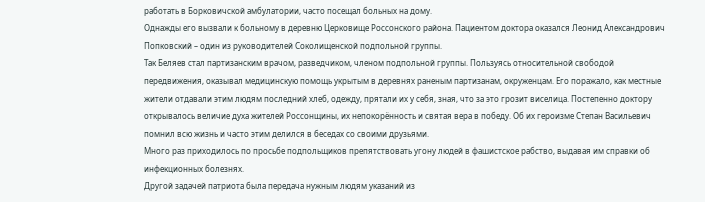работать в Борковичской амбулатории, часто посещал больных на дому.
Однажды его вызвали к больному в деревню Церковище Россонского района. Пациентом доктора оказался Леонид Александрович Попковский – один из руководителей Соколищенской подпольной группы.
Так Беляев стал партизанским врачом, разведчиком, членом подпольной группы. Пользуясь относительной свободой передвижения, оказывал медицинскую помощь укрытым в деревнях раненым партизанам, окруженцам. Его поражало, как местные жители отдавали этим людям последний хлеб, одежду, прятали их у себя, зная, что за это грозит виселица. Постепенно доктору открывалось величие духа жителей Россонщины, их непокорённость и святая вера в победу. Об их героизме Степан Васильевич помнил всю жизнь и часто этим делился в беседах со своими друзьями.
Много раз приходилось по просьбе подпольщиков препятствовать угону людей в фашистское рабство, выдавая им справки об инфекционных болезнях.
Другой задачей патриота была передача нужным людям указаний из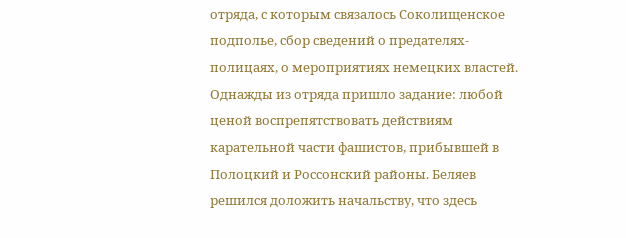отряда, с которым связалось Соколищенское подполье, сбор сведений о предателях-полицаях, о мероприятиях немецких властей.
Однажды из отряда пришло задание: любой ценой воспрепятствовать действиям карательной части фашистов, прибывшей в Полоцкий и Россонский районы. Беляев решился доложить начальству, что здесь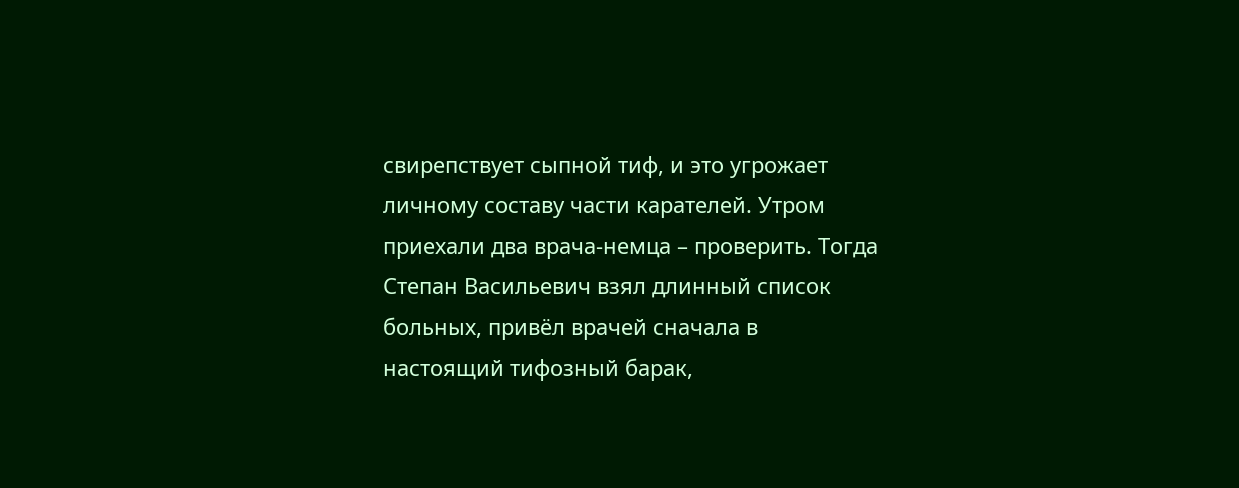свирепствует сыпной тиф, и это угрожает личному составу части карателей. Утром приехали два врача-немца – проверить. Тогда Степан Васильевич взял длинный список больных, привёл врачей сначала в настоящий тифозный барак,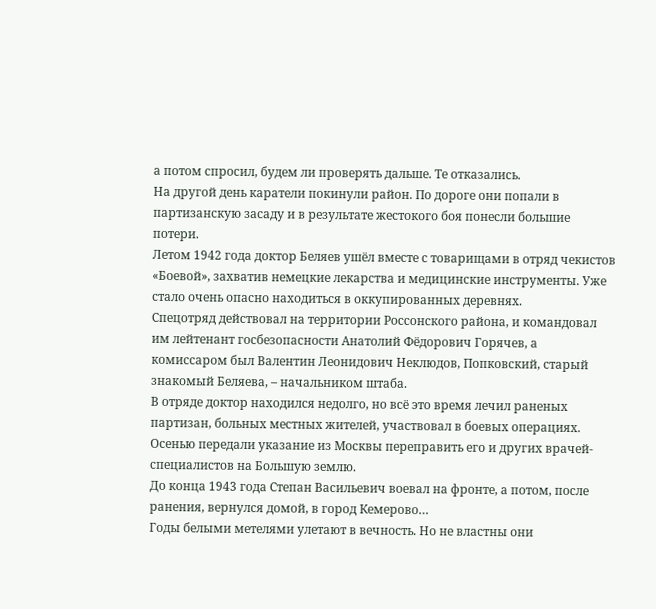а потом спросил, будем ли проверять дальше. Те отказались.
На другой день каратели покинули район. По дороге они попали в партизанскую засаду и в результате жестокого боя понесли большие потери.
Летом 1942 года доктор Беляев ушёл вместе с товарищами в отряд чекистов «Боевой», захватив немецкие лекарства и медицинские инструменты. Уже стало очень опасно находиться в оккупированных деревнях.
Спецотряд действовал на территории Россонского района, и командовал им лейтенант госбезопасности Анатолий Фёдорович Горячев, а комиссаром был Валентин Леонидович Неклюдов, Попковский, старый знакомый Беляева, – начальником штаба.
В отряде доктор находился недолго, но всё это время лечил раненых партизан, больных местных жителей, участвовал в боевых операциях.
Осенью передали указание из Москвы переправить его и других врачей-специалистов на Большую землю.
До конца 1943 года Степан Васильевич воевал на фронте, а потом, после ранения, вернулся домой, в город Кемерово…
Годы белыми метелями улетают в вечность. Но не властны они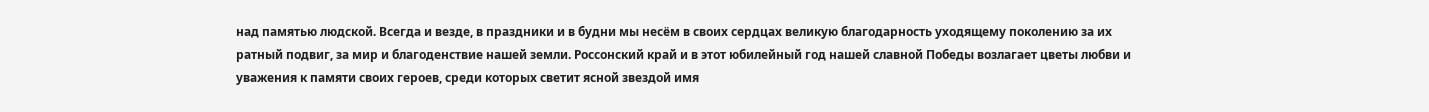над памятью людской. Всегда и везде, в праздники и в будни мы несём в своих сердцах великую благодарность уходящему поколению за их ратный подвиг, за мир и благоденствие нашей земли. Россонский край и в этот юбилейный год нашей славной Победы возлагает цветы любви и уважения к памяти своих героев, среди которых светит ясной звездой имя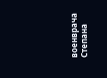военврача Степана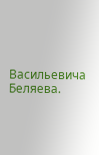Васильевича Беляева.